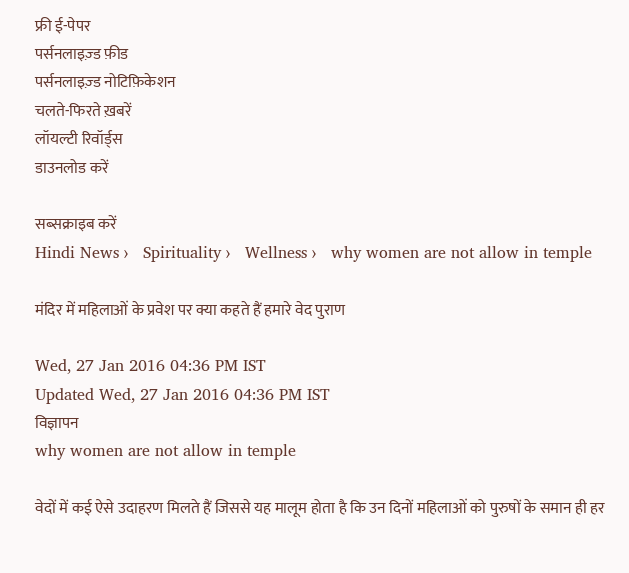फ्री ई-पेपर
पर्सनलाइज़्ड फ़ीड
पर्सनलाइज़्ड नोटिफ़िकेशन
चलते-फिरते ख़बरें
लॉयल्टी रिवॉर्ड्स
डाउनलोड करें

सब्सक्राइब करें
Hindi News ›   Spirituality ›   Wellness ›   why women are not allow in temple

मंदिर में महिलाओं के प्रवेश पर क्या कहते हैं हमारे वेद पुराण

Wed, 27 Jan 2016 04:36 PM IST
Updated Wed, 27 Jan 2016 04:36 PM IST
विज्ञापन
why women are not allow in temple

वेदों में कई ऐसे उदाहरण मिलते हैं जिससे यह मालूम होता है कि उन दिनों महिलाओं को पुरुषों के समान ही हर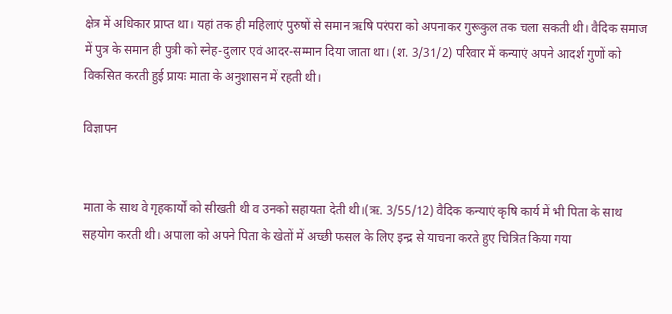क्षेत्र में अधिकार प्राप्त था। यहां तक ही महिलाएं पुरुषों से समान ऋषि परंपरा को अपनाकर गुरूकुल तक चला सकती थी। वैदिक समाज में पुत्र के समान ही पुत्री को स्नेह-दुलार एवं आदर-सम्मान दिया जाता था। (श. 3/31/2) परिवार में कन्याएं अपने आदर्श गुणों को विकसित करती हुई प्रायः माता के अनुशासन में रहती थी।

विज्ञापन


माता के साथ वे गृहकार्यों को सीखती थी व उनको सहायता देती थी।(ऋ. 3/55/12) वैदिक कन्याएं कृषि कार्य में भी पिता के साथ सहयोग करती थी। अपाला को अपने पिता के खेतों में अच्छी फसल के लिए इन्द्र से याचना करते हुए चित्रित किया गया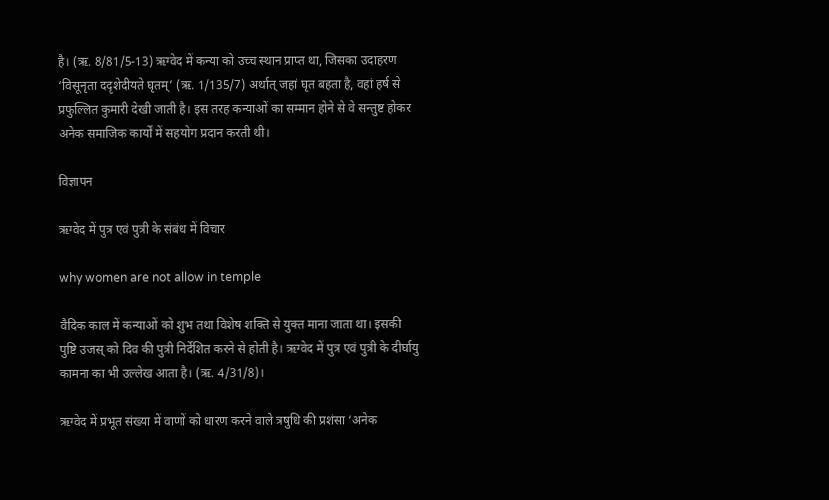है। (ऋ. 8/81/5-13) ऋग्वेद में कन्या को उच्च स्थान प्राप्त था, जिसका उदाहरण ‘विसूनृता ददृशेदीयते घृतम्’ (ऋ. 1/135/7) अर्थात् जहां घृत बहता है, वहां हर्ष से प्रफुल्लित कुमारी देखी जाती है। इस तरह कन्याओं का सम्मान होने से वे सन्तुष्ट होकर अनेक समाजिक कार्यों में सहयोग प्रदान करती थी।

विज्ञापन

ऋग्वेद में पुत्र एवं पुत्री के संबंध में व‌िचार

why women are not allow in temple

वैदिक काल में कन्याओं को शुभ तथा विशेष शक्ति से युक्त माना जाता था। इसकी पुष्टि उजस् को दिव की पुत्री निर्देशित करने से होती है। ऋग्वेद में पुत्र एवं पुत्री के दीर्घायु कामना का भी उल्लेख आता है। (ऋ. 4/31/8)।

ऋग्वेद में प्रभूत संख्या में वाणों को धारण करने वाले त्रषुधि की प्रशंसा ‘अनेक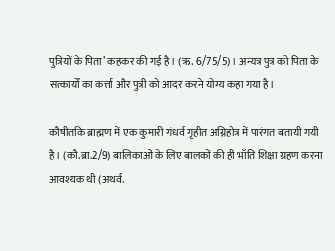पुत्रियों के पिता’ कहकर की गई है। (ऋ. 6/75/5)। अन्यत्र पुत्र को पिता के सत्कार्यों का कर्त्ता और पुत्री को आदर करने योग्य कहा गया है।

कौषीतकि ब्राह्मण में एक कुमारी गंधर्व गृहीत अग्निहोत्र में पारंगत बतायी गयी है। (कौ.ब्रा.2/9) बालिकाओं के लिए बालकों की ही भाँति शिक्षा ग्रहण करना आवश्यक थी (अथर्व.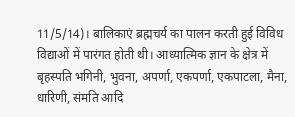11/5/14)। बालिकाएं ब्रह्मचर्य का पालन करती हुई विविध विद्याओं में पारंगत होती थी। आध्यात्मिक ज्ञान के क्षेत्र में बृहस्पति भगिनी, भुवना, अपर्णा, एकपर्णा, एकपाटला, मैना, धारिणी, संमति आदि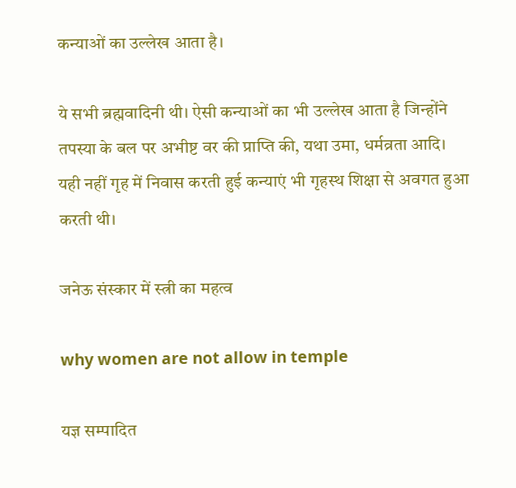कन्याओं का उल्लेख आता है।

ये सभी ब्रह्मवादिनी थी। ऐसी कन्याओं का भी उल्लेख आता है जिन्होंने तपस्या के बल पर अभीष्ट वर की प्राप्ति की, यथा उमा, धर्मव्रता आदि। यही नहीं गृह में निवास करती हुई कन्याएं भी गृहस्थ शिक्षा से अवगत हुआ करती थी।

जनेऊ संस्कार में स्‍त्री का महत्व

why women are not allow in temple

यज्ञ सम्पादित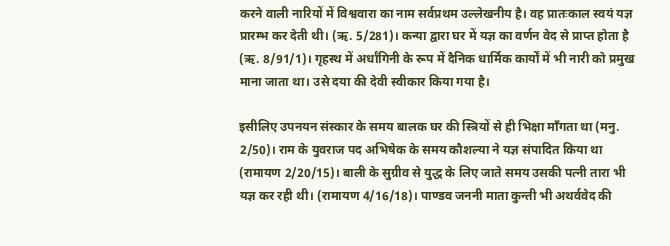करने वाली नारियों में विश्ववारा का नाम सर्वप्रथम उल्लेखनीय है। वह प्रातःकाल स्वयं यज्ञ प्रारम्भ कर देती थी। (ऋ. 5/281)। कन्या द्वारा घर में यज्ञ का वर्णन वेद से प्राप्त होता है (ऋ. 8/91/1)। गृहस्थ में अर्धांगिनी के रूप में दैनिक धार्मिक कार्यों में भी नारी को प्रमुख माना जाता था। उसे दया की देवी स्वीकार किया गया है।

इसीलिए उपनयन संस्कार के समय बालक घर की स्त्रियों से ही भिक्षा माँगता था (मनु. 2/50)। राम के युवराज पद अभिषेक के समय कौशल्या ने यज्ञ संपादित किया था (रामायण 2/20/15)। बाली के सुग्रीव से युद्ध के लिए जाते समय उसकी पत्नी तारा भी यज्ञ कर रही थी। (रामायण 4/16/18)। पाण्डव जननी माता कुन्ती भी अथर्ववेद की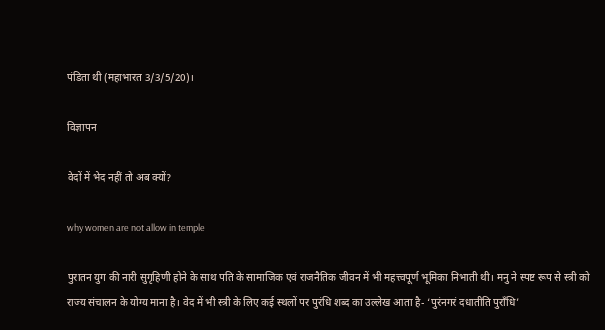पंडिता थी (महाभारत 3/3/5/20)।

विज्ञापन

वेदों में भेद नहीं तो अब क्यों?

why women are not allow in temple

पुरातन युग की नारी सुगृहिणी होने के साथ पति के सामाजिक एवं राजनैतिक जीवन में भी महत्त्वपूर्ण भूमिका निभाती थी। मनु ने स्पष्ट रूप से स्त्री को राज्य संचालन के योग्य माना है। वेद में भी स्त्री के लिए कई स्थलों पर पुरंधि शब्द का उल्लेख आता है- ‘पुरंनगरं दधातीति पुराँधि’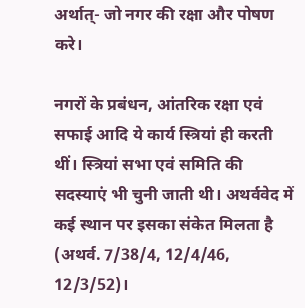अर्थात्- जो नगर की रक्षा और पोषण करे।

नगरों के प्रबंधन, आंतरिक रक्षा एवं सफाई आदि ये कार्य स्त्रियां ही करती थीं। स्त्रियां सभा एवं समिति की सदस्याएं भी चुनी जाती थी। अथर्ववेद में कई स्थान पर इसका संकेत मिलता है (अथर्व. 7/38/4, 12/4/46, 12/3/52)।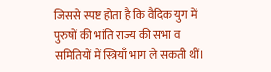जिससे स्पष्ट होता है कि वैदिक युग में पुरुषों की भांति राज्य की सभा व समितियों में स्त्रियाँ भाग ले सकती थीं।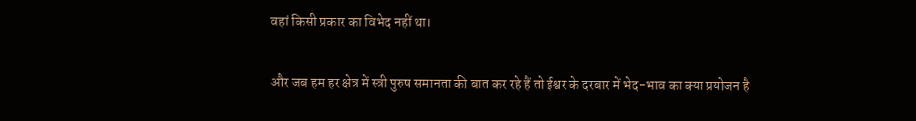वहां क‌िसी प्रकार का व‌िभेद नहीं था।

और जब हम हर क्षेत्र में स्‍त्री पुरुष समानता की बात कर रहे हैं तो ईश्वर के दरबार में भेद-भाव का क्‍या प्रयोजन है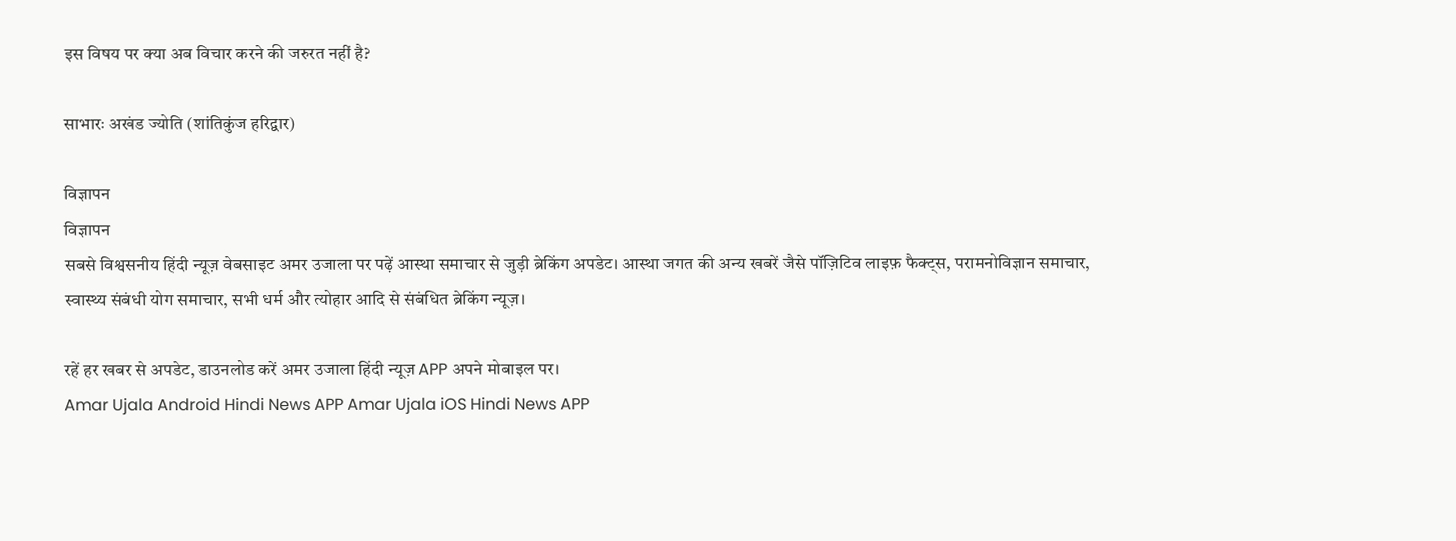इस व‌िषय पर क्या अब व‌िचार करने की जरुरत नहीं है?

साभारः अखंड ज्योत‌ि (शांत‌िकुंज हर‌िद्वार)

विज्ञापन
विज्ञापन
सबसे विश्वसनीय हिंदी न्यूज़ वेबसाइट अमर उजाला पर पढ़ें आस्था समाचार से जुड़ी ब्रेकिंग अपडेट। आस्था जगत की अन्य खबरें जैसे पॉज़िटिव लाइफ़ फैक्ट्स, परामनोविज्ञान समाचार, स्वास्थ्य संबंधी योग समाचार, सभी धर्म और त्योहार आदि से संबंधित ब्रेकिंग न्यूज़।

रहें हर खबर से अपडेट, डाउनलोड करें अमर उजाला हिंदी न्यूज़ APP अपने मोबाइल पर।
Amar Ujala Android Hindi News APP Amar Ujala iOS Hindi News APP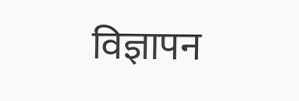विज्ञापन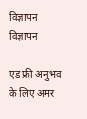विज्ञापन
विज्ञापन

एड फ्री अनुभव के लिए अमर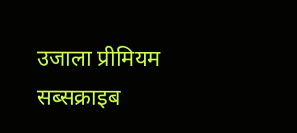उजाला प्रीमियम सब्सक्राइब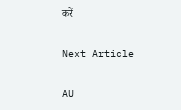करें

Next Article

AU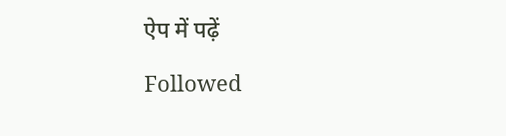ऐप में पढ़ें

Followed